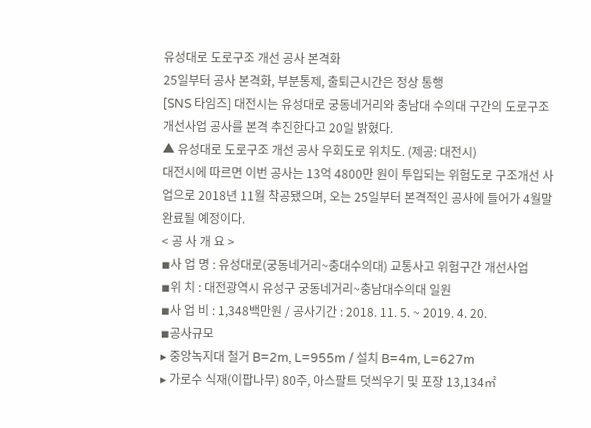유성대로 도로구조 개선 공사 본격화
25일부터 공사 본격화, 부분통제, 출퇴근시간은 정상 통행
[SNS 타임즈] 대전시는 유성대로 궁동네거리와 충남대 수의대 구간의 도로구조 개선사업 공사를 본격 추진한다고 20일 밝혔다.
▲ 유성대로 도로구조 개선 공사 우회도로 위치도. (제공: 대전시)
대전시에 따르면 이번 공사는 13억 4800만 원이 투입되는 위험도로 구조개선 사업으로 2018년 11월 착공됐으며, 오는 25일부터 본격적인 공사에 들어가 4월말 완료될 예정이다.
< 공 사 개 요 >
◾사 업 명 : 유성대로(궁동네거리~충대수의대) 교통사고 위험구간 개선사업
◾위 치 : 대전광역시 유성구 궁동네거리~충남대수의대 일원
◾사 업 비 : 1,348백만원 / 공사기간 : 2018. 11. 5. ~ 2019. 4. 20.
◾공사규모
▸ 중앙녹지대 철거 B=2m, L=955m / 설치 B=4m, L=627m
▸ 가로수 식재(이팝나무) 80주, 아스팔트 덧씌우기 및 포장 13,134㎡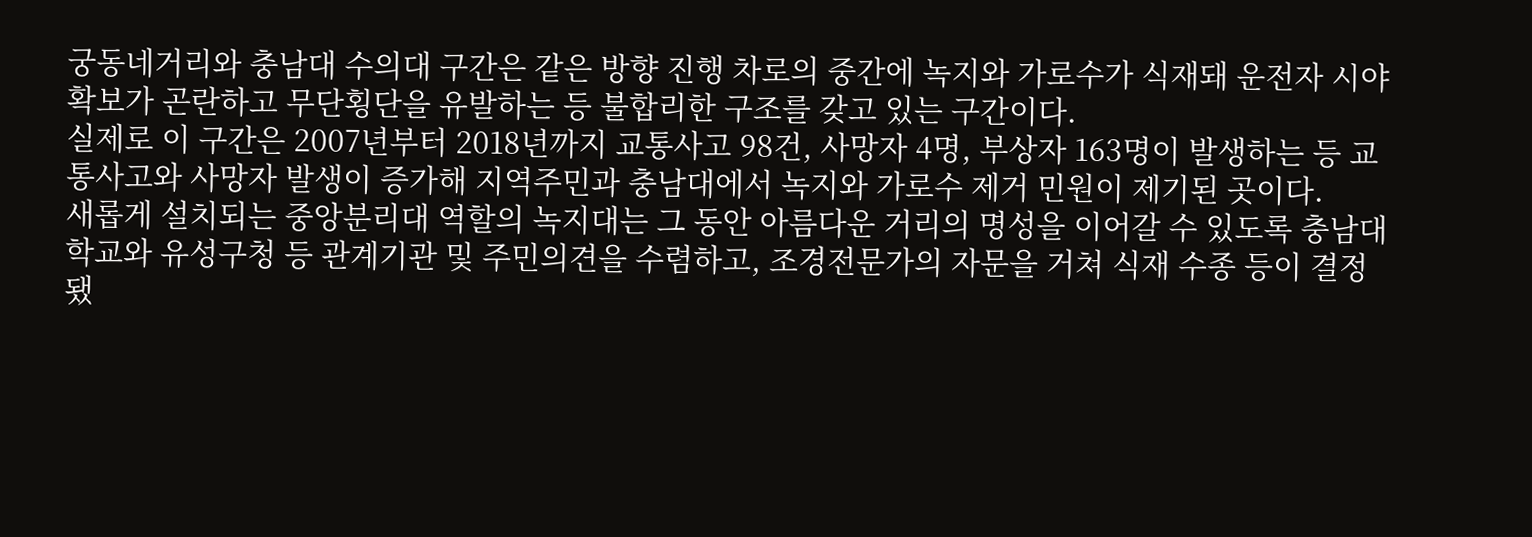궁동네거리와 충남대 수의대 구간은 같은 방향 진행 차로의 중간에 녹지와 가로수가 식재돼 운전자 시야 확보가 곤란하고 무단횡단을 유발하는 등 불합리한 구조를 갖고 있는 구간이다.
실제로 이 구간은 2007년부터 2018년까지 교통사고 98건, 사망자 4명, 부상자 163명이 발생하는 등 교통사고와 사망자 발생이 증가해 지역주민과 충남대에서 녹지와 가로수 제거 민원이 제기된 곳이다.
새롭게 설치되는 중앙분리대 역할의 녹지대는 그 동안 아름다운 거리의 명성을 이어갈 수 있도록 충남대학교와 유성구청 등 관계기관 및 주민의견을 수렴하고, 조경전문가의 자문을 거쳐 식재 수종 등이 결정됐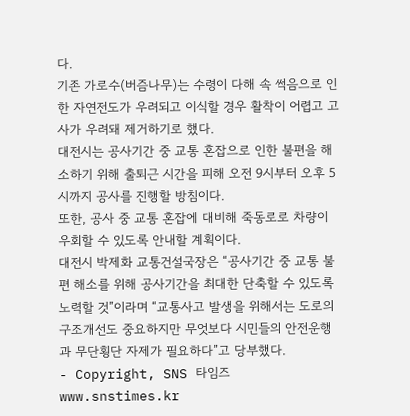다.
기존 가로수(버즘나무)는 수령이 다해 속 썩음으로 인한 자연전도가 우려되고 이식할 경우 활착이 어렵고 고사가 우려돼 제거하기로 했다.
대전시는 공사기간 중 교통 혼잡으로 인한 불편을 해소하기 위해 출퇴근 시간을 피해 오전 9시부터 오후 5시까지 공사를 진행할 방침이다.
또한, 공사 중 교통 혼잡에 대비해 죽동로로 차량이 우회할 수 있도록 안내할 계획이다.
대전시 박제화 교통건설국장은 “공사기간 중 교통 불편 해소를 위해 공사기간을 최대한 단축할 수 있도록 노력할 것”이라며 “교통사고 발생을 위해서는 도로의 구조개선도 중요하지만 무엇보다 시민들의 안전운행과 무단횡단 자제가 필요하다”고 당부했다.
- Copyright, SNS 타임즈 www.snstimes.kr